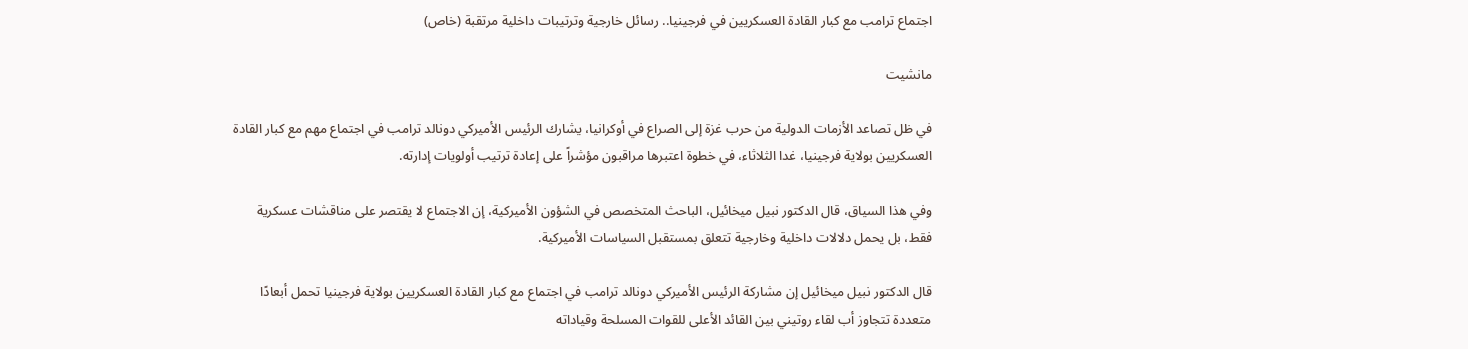اجتماع ترامب مع كبار القادة العسكريين في فرجينيا.. رسائل خارجية وترتيبات داخلية مرتقبة (خاص)

مانشيت

في ظل تصاعد الأزمات الدولية من حرب غزة إلى الصراع في أوكرانيا، يشارك الرئيس الأميركي دونالد ترامب في اجتماع مهم مع كبار القادة العسكريين بولاية فرجينيا، غدا الثلاثاء، في خطوة اعتبرها مراقبون مؤشراً على إعادة ترتيب أولويات إدارته.

وفي هذا السياق، قال الدكتور نبيل ميخائيل، الباحث المتخصص في الشؤون الأميركية، إن الاجتماع لا يقتصر على مناقشات عسكرية فقط، بل يحمل دلالات داخلية وخارجية تتعلق بمستقبل السياسات الأميركية.

قال الدكتور نبيل ميخائيل إن مشاركة الرئيس الأميركي دونالد ترامب في اجتماع مع كبار القادة العسكريين بولاية فرجينيا تحمل أبعادًا متعددة تتجاوز أب لقاء روتيني بين القائد الأعلى للقوات المسلحة وقياداته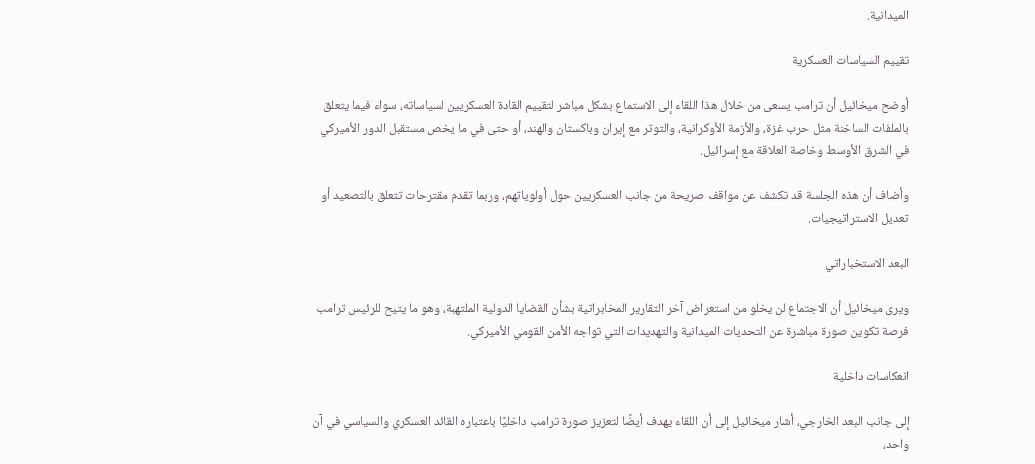الميدانية.

تقييم السياسات العسكرية

أوضح ميخائيل أن ترامب يسعى من خلال هذا اللقاء إلى الاستماع بشكل مباشر لتقييم القادة العسكريين لسياساته، سواء فيما يتعلق بالملفات الساخنة مثل حرب غزة، والأزمة الأوكرانية، والتوتر مع إيران وباكستان والهند، أو حتى في ما يخص مستقبل الدور الأميركي في الشرق الأوسط وخاصة العلاقة مع إسرائيل.

وأضاف أن هذه الجلسة قد تكشف عن مواقف صريحة من جانب العسكريين حول أولوياتهم، وربما تقدم مقترحات تتعلق بالتصعيد أو تعديل الاستراتيجيات.

البعد الاستخباراتي

ويرى ميخائيل أن الاجتماع لن يخلو من استعراض آخر التقارير المخابراتية بشأن القضايا الدولية الملتهبة، وهو ما يتيح للرئيس ترامب فرصة تكوين صورة مباشرة عن التحديات الميدانية والتهديدات التي تواجه الأمن القومي الأميركي.

انعكاسات داخلية

إلى جانب البعد الخارجي، أشار ميخائيل إلى أن اللقاء يهدف أيضًا لتعزيز صورة ترامب داخليًا باعتباره القائد العسكري والسياسي في آن واحد،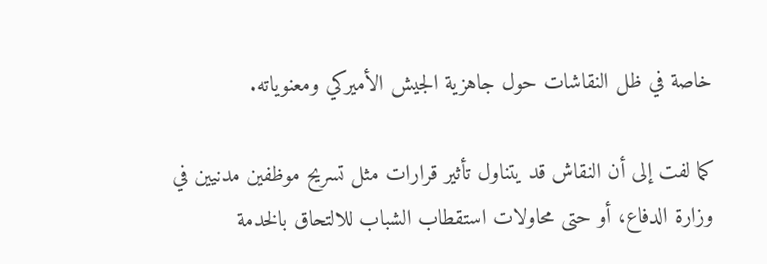خاصة في ظل النقاشات حول جاهزية الجيش الأميركي ومعنوياته.

كما لفت إلى أن النقاش قد يتناول تأثير قرارات مثل تسريح موظفين مدنيين في وزارة الدفاع، أو حتى محاولات استقطاب الشباب للالتحاق بالخدمة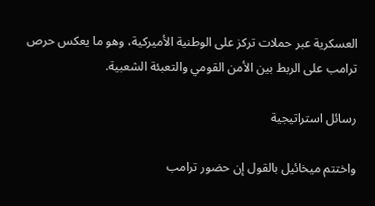العسكرية عبر حملات تركز على الوطنية الأميركية، وهو ما يعكس حرص ترامب على الربط بين الأمن القومي والتعبئة الشعبية.

رسائل استراتيجية

واختتم ميخائيل بالقول إن حضور ترامب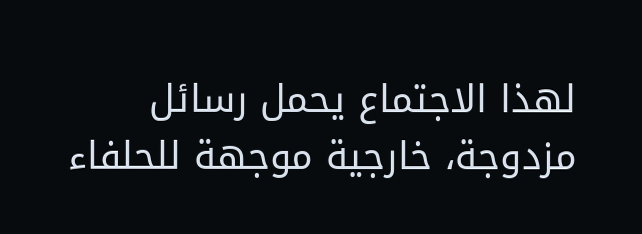لهذا الاجتماع يحمل رسائل مزدوجة، خارجية موجهة للحلفاء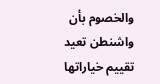والخصوم بأن واشنطن تعيد تقييم خياراتها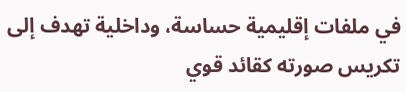في ملفات إقليمية حساسة، وداخلية تهدف إلى تكريس صورته كقائد قوي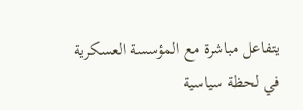يتفاعل مباشرة مع المؤسسة العسكرية في لحظة سياسية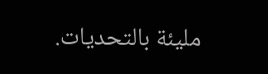مليئة بالتحديات.